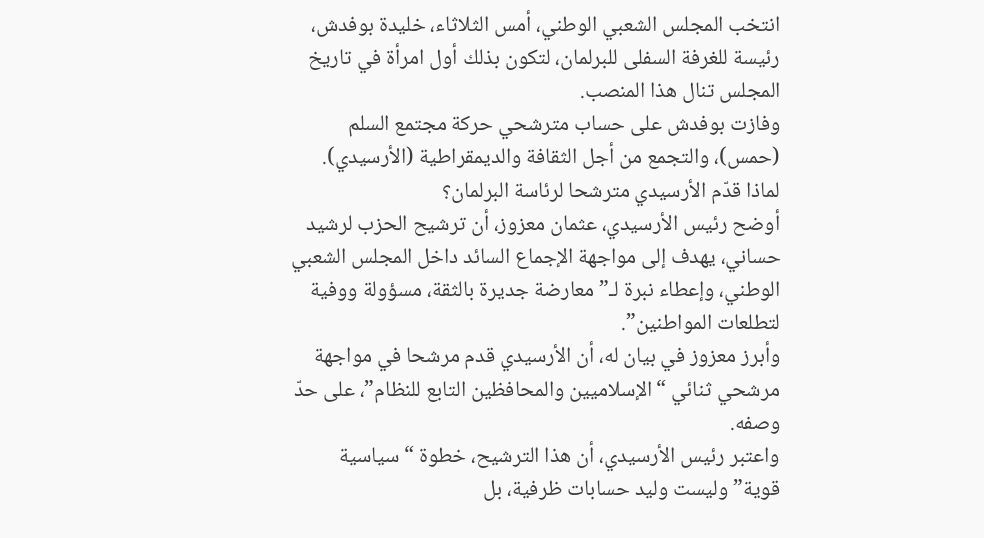انتخب المجلس الشعبي الوطني، أمس الثلاثاء، خليدة بوفدش، رئيسة للغرفة السفلى للبرلمان، لتكون بذلك أول امرأة في تاريخ المجلس تنال هذا المنصب.
وفازت بوفدش على حساب مترشحي حركة مجتمع السلم (حمس)، والتجمع من أجل الثقافة والديمقراطية (الأرسيدي).
لماذا قدّم الأرسيدي مترشحا لرئاسة البرلمان؟
أوضح رئيس الأرسيدي، عثمان معزوز، أن ترشيح الحزب لرشيد حساني، يهدف إلى مواجهة الإجماع السائد داخل المجلس الشعبي الوطني، وإعطاء نبرة لـ”معارضة جديرة بالثقة، مسؤولة ووفية لتطلعات المواطنين”.
وأبرز معزوز في بيان له، أن الأرسيدي قدم مرشحا في مواجهة مرشحي ثنائي “الإسلاميين والمحافظين التابع للنظام”، على حدّ وصفه.
واعتبر رئيس الأرسيدي، أن هذا الترشيح، خطوة “سياسية قوية” وليست وليد حسابات ظرفية، بل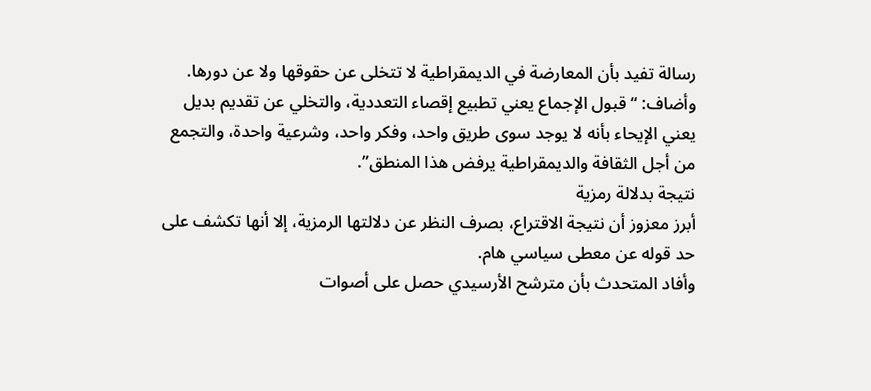رسالة تفيد بأن المعارضة في الديمقراطية لا تتخلى عن حقوقها ولا عن دورها.
وأضاف: “قبول الإجماع يعني تطبيع إقصاء التعددية، والتخلي عن تقديم بديل يعني الإيحاء بأنه لا يوجد سوى طريق واحد، وفكر واحد، وشرعية واحدة، والتجمع من أجل الثقافة والديمقراطية يرفض هذا المنطق”.
نتيجة بدلالة رمزية
أبرز معزوز أن نتيجة الاقتراع، بصرف النظر عن دلالتها الرمزية، إلا أنها تكشف على حد قوله عن معطى سياسي هام.
وأفاد المتحدث بأن مترشح الأرسيدي حصل على أصوات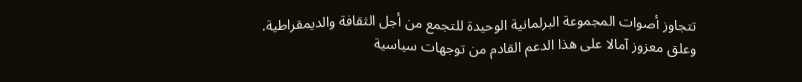تتجاوز أصوات المجموعة البرلمانية الوحيدة للتجمع من أجل الثقافة والديمقراطية.
وعلق معزوز آمالا على هذا الدعم القادم من توجهات سياسية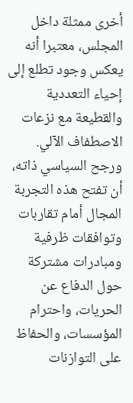أخرى ممثلة داخل المجلس، معتبرا أنه يعكس وجود تطلع إلى إحياء التعددية والقطيعة مع نزعات الاصطفاف الآلي.
ورجح السياسي ذاته، أن تفتح هذه التجربة المجال أمام تقاربات وتوافقات ظرفية ومبادرات مشتركة حول الدفاع عن الحريات، واحترام المؤسسات، والحفاظ على التوازنات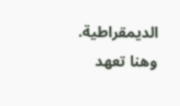الديمقراطية.
وهنا تعهد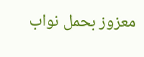معزوز بحمل نواب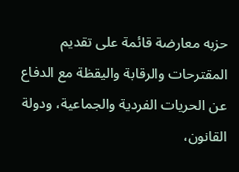حزبه معارضة قائمة على تقديم المقترحات والرقابة واليقظة مع الدفاع عن الحريات الفردية والجماعية، ودولة القانون،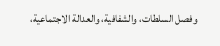وفصل السلطات، والشفافية، والعدالة الاجتماعية،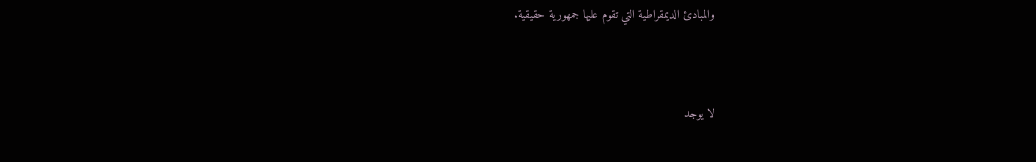والمبادئ الديمقراطية التي تقوم عليها جمهورية حقيقية.



لا يوجد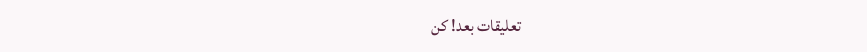تعليقات بعد! كن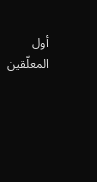أول المعلّقين